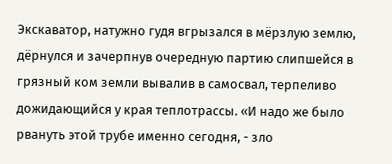Экскаватор, натужно гудя вгрызался в мёрзлую землю, дёрнулся и зачерпнув очередную партию слипшейся в грязный ком земли вывалив в самосвал, терпеливо дожидающийся у края теплотрассы. «И надо же было рвануть этой трубе именно сегодня, - зло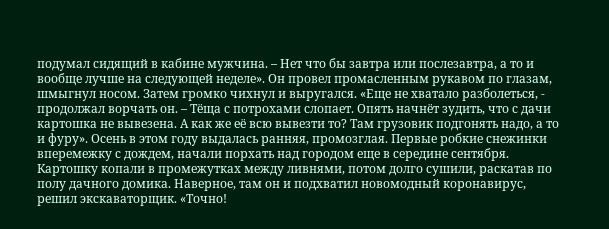подумал сидящий в кабине мужчина. – Нет что бы завтра или послезавтра, а то и вообще лучше на следующей неделе». Он провел промасленным рукавом по глазам, шмыгнул носом. Затем громко чихнул и выругался. «Еще не хватало разболеться, - продолжал ворчать он. – Тёща с потрохами слопает. Опять начнёт зудить, что с дачи картошка не вывезена. А как же её всю вывезти то? Там грузовик подгонять надо, а то и фуру». Осень в этом году выдалась ранняя, промозглая. Первые робкие снежинки вперемежку с дождем, начали порхать над городом еще в середине сентября. Картошку копали в промежутках между ливнями, потом долго сушили, раскатав по полу дачного домика. Наверное, там он и подхватил новомодный коронавирус, решил экскаваторщик. «Точно!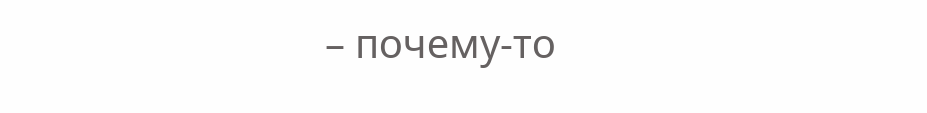– почему-то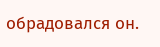обрадовался он.